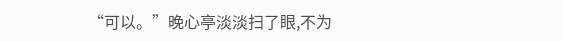“可以。”晚心亭淡淡扫了眼,不为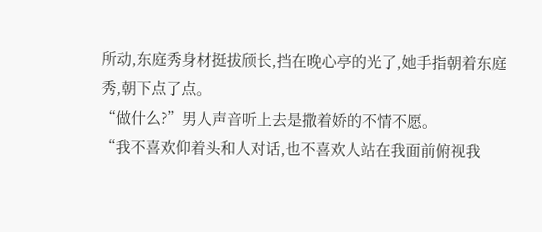所动,东庭秀身材挺拔颀长,挡在晚心亭的光了,她手指朝着东庭秀,朝下点了点。
“做什么?”男人声音听上去是撒着娇的不情不愿。
“我不喜欢仰着头和人对话,也不喜欢人站在我面前俯视我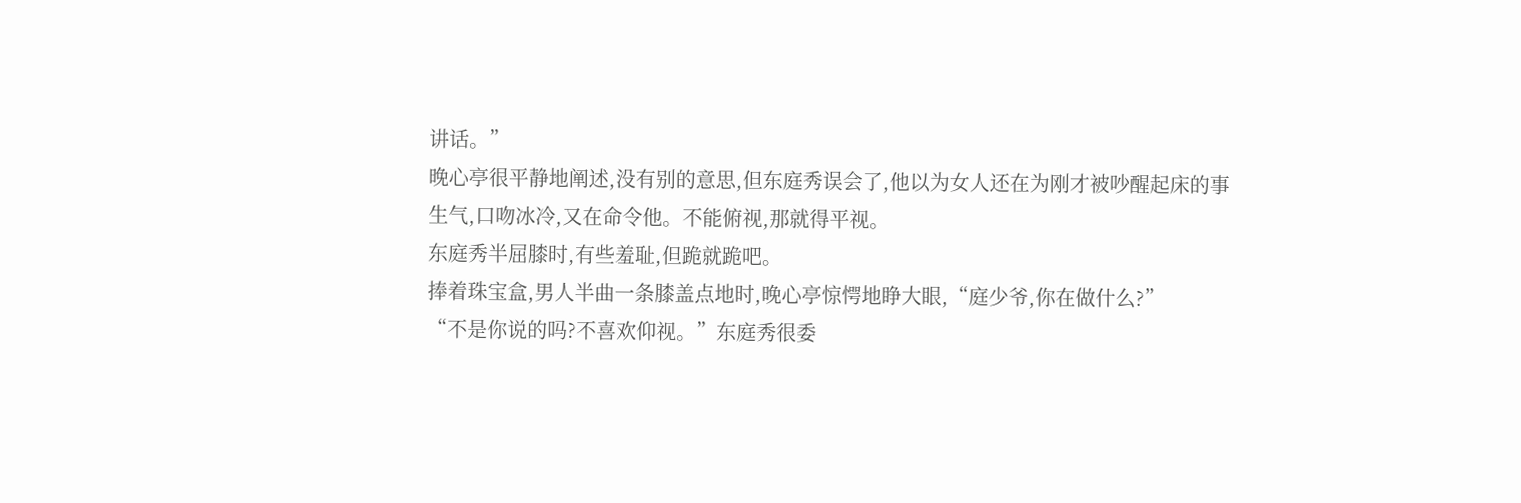讲话。”
晚心亭很平静地阐述,没有别的意思,但东庭秀误会了,他以为女人还在为刚才被吵醒起床的事生气,口吻冰冷,又在命令他。不能俯视,那就得平视。
东庭秀半屈膝时,有些羞耻,但跪就跪吧。
捧着珠宝盒,男人半曲一条膝盖点地时,晚心亭惊愕地睁大眼,“庭少爷,你在做什么?”
“不是你说的吗?不喜欢仰视。”东庭秀很委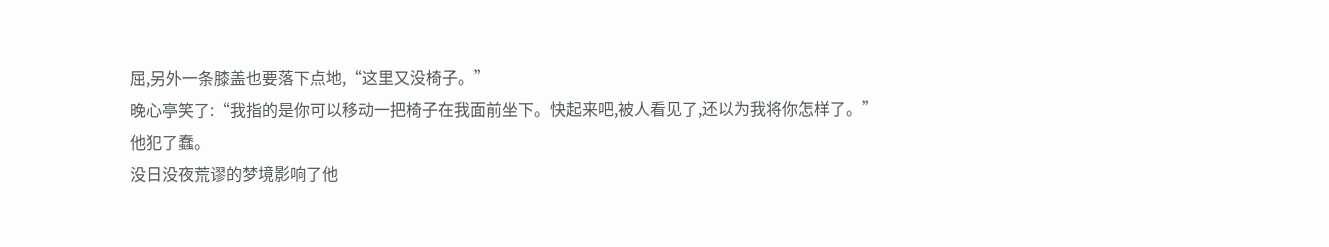屈,另外一条膝盖也要落下点地,“这里又没椅子。”
晚心亭笑了:“我指的是你可以移动一把椅子在我面前坐下。快起来吧,被人看见了,还以为我将你怎样了。”
他犯了蠢。
没日没夜荒谬的梦境影响了他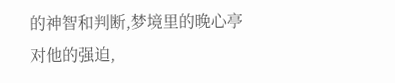的神智和判断,梦境里的晚心亭对他的强迫,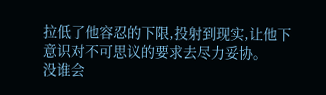拉低了他容忍的下限,投射到现实,让他下意识对不可思议的要求去尽力妥协。
没谁会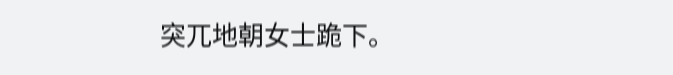突兀地朝女士跪下。